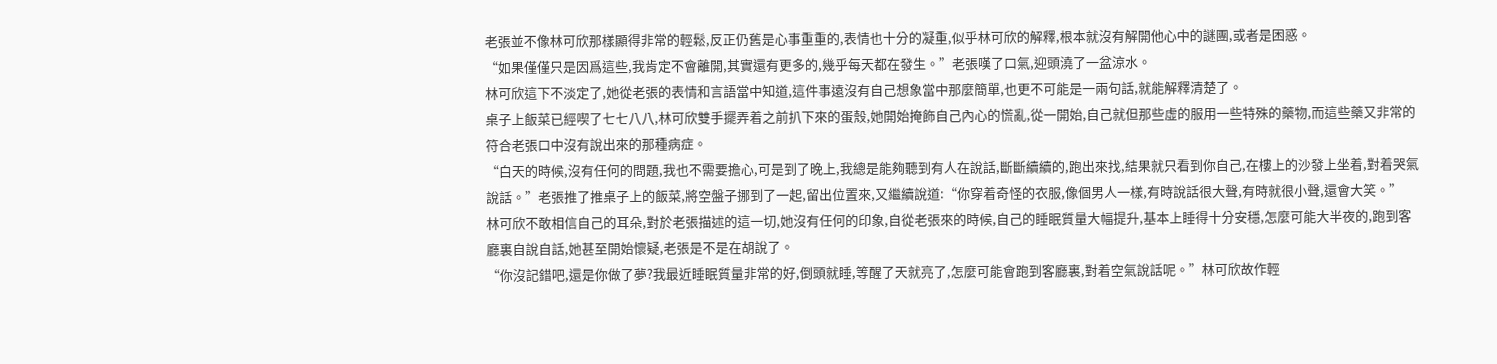老張並不像林可欣那樣顯得非常的輕鬆,反正仍舊是心事重重的,表情也十分的凝重,似乎林可欣的解釋,根本就沒有解開他心中的謎團,或者是困惑。
“如果僅僅只是因爲這些,我肯定不會離開,其實還有更多的,幾乎每天都在發生。”老張嘆了口氣,迎頭澆了一盆涼水。
林可欣這下不淡定了,她從老張的表情和言語當中知道,這件事遠沒有自己想象當中那麼簡單,也更不可能是一兩句話,就能解釋清楚了。
桌子上飯菜已經喫了七七八八,林可欣雙手擺弄着之前扒下來的蛋殼,她開始掩飾自己內心的慌亂,從一開始,自己就但那些虛的服用一些特殊的藥物,而這些藥又非常的符合老張口中沒有說出來的那種病症。
“白天的時候,沒有任何的問題,我也不需要擔心,可是到了晚上,我總是能夠聽到有人在說話,斷斷續續的,跑出來找,結果就只看到你自己,在樓上的沙發上坐着,對着哭氣說話。”老張推了推桌子上的飯菜,將空盤子挪到了一起,留出位置來,又繼續說道:“你穿着奇怪的衣服,像個男人一樣,有時說話很大聲,有時就很小聲,還會大笑。”
林可欣不敢相信自己的耳朵,對於老張描述的這一切,她沒有任何的印象,自從老張來的時候,自己的睡眠質量大幅提升,基本上睡得十分安穩,怎麼可能大半夜的,跑到客廳裏自說自話,她甚至開始懷疑,老張是不是在胡說了。
“你沒記錯吧,還是你做了夢?我最近睡眠質量非常的好,倒頭就睡,等醒了天就亮了,怎麼可能會跑到客廳裏,對着空氣說話呢。”林可欣故作輕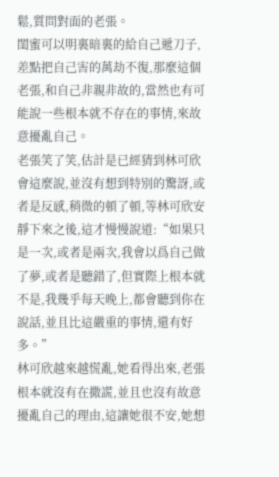鬆,質問對面的老張。
閨蜜可以明裏暗裏的給自己遞刀子,差點把自己害的萬劫不復,那麼這個老張,和自己非親非故的,當然也有可能說一些根本就不存在的事情,來故意擾亂自己。
老張笑了笑,估計是已經猜到林可欣會這麼說,並沒有想到特別的驚訝,或者是反感,稍微的頓了頓,等林可欣安靜下來之後,這才慢慢說道:“如果只是一次,或者是兩次,我會以爲自己做了夢,或者是聽錯了,但實際上根本就不是,我幾乎每天晚上,都會聽到你在說話,並且比這嚴重的事情,還有好多。”
林可欣越來越慌亂,她看得出來,老張根本就沒有在撒謊,並且也沒有故意擾亂自己的理由,這讓她很不安,她想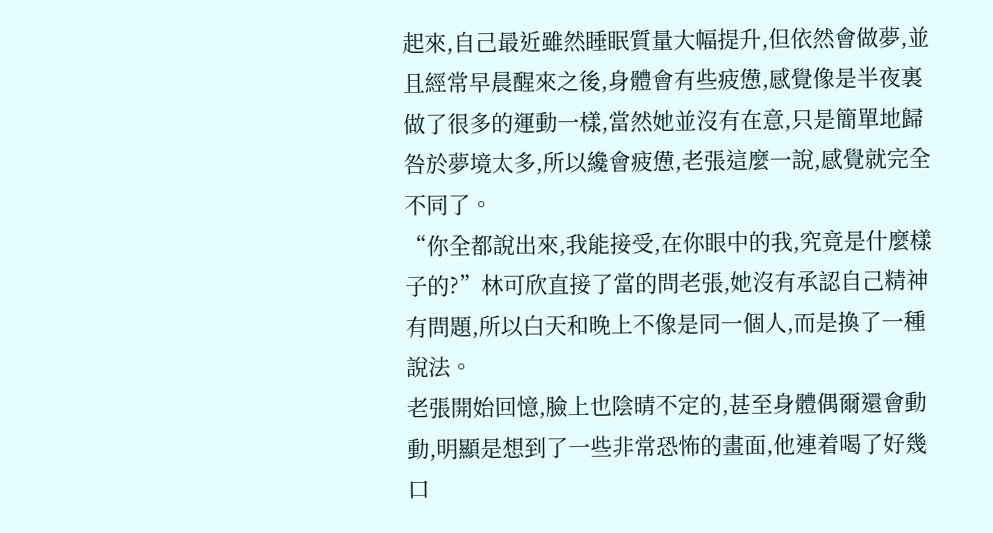起來,自己最近雖然睡眠質量大幅提升,但依然會做夢,並且經常早晨醒來之後,身體會有些疲憊,感覺像是半夜裏做了很多的運動一樣,當然她並沒有在意,只是簡單地歸咎於夢境太多,所以纔會疲憊,老張這麼一說,感覺就完全不同了。
“你全都說出來,我能接受,在你眼中的我,究竟是什麼樣子的?”林可欣直接了當的問老張,她沒有承認自己精神有問題,所以白天和晚上不像是同一個人,而是換了一種說法。
老張開始回憶,臉上也陰晴不定的,甚至身體偶爾還會動動,明顯是想到了一些非常恐怖的畫面,他連着喝了好幾口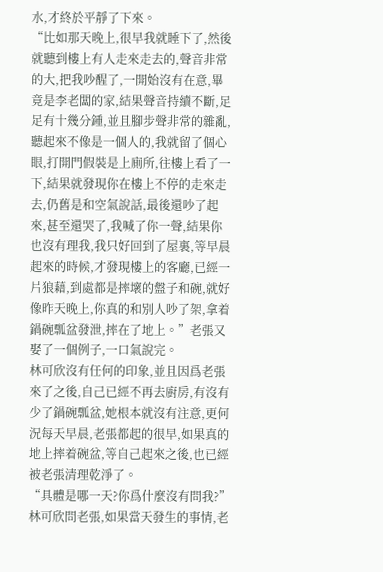水,才終於平靜了下來。
“比如那天晚上,很早我就睡下了,然後就聽到樓上有人走來走去的,聲音非常的大,把我吵醒了,一開始沒有在意,畢竟是李老闆的家,結果聲音持續不斷,足足有十幾分鍾,並且腳步聲非常的雜亂,聽起來不像是一個人的,我就留了個心眼,打開門假裝是上廁所,往樓上看了一下,結果就發現你在樓上不停的走來走去,仍舊是和空氣說話,最後還吵了起來,甚至還哭了,我喊了你一聲,結果你也沒有理我,我只好回到了屋裏,等早晨起來的時候,才發現樓上的客廳,已經一片狼藉,到處都是摔壞的盤子和碗,就好像昨天晚上,你真的和別人吵了架,拿着鍋碗瓢盆發泄,摔在了地上。”老張又娶了一個例子,一口氣說完。
林可欣沒有任何的印象,並且因爲老張來了之後,自己已經不再去廚房,有沒有少了鍋碗瓢盆,她根本就沒有注意,更何況每天早晨,老張都起的很早,如果真的地上摔着碗盆,等自己起來之後,也已經被老張清理乾淨了。
“具體是哪一天?你爲什麼沒有問我?”林可欣問老張,如果當天發生的事情,老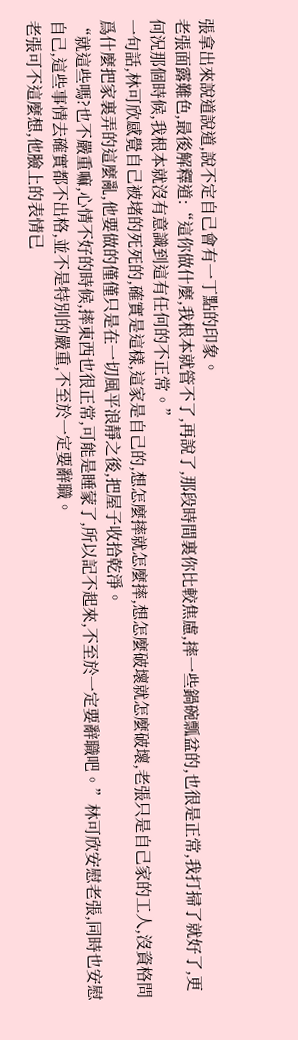張拿出來說道說道,說不定自己會有一丁點的印象。
老張面露難色,最後解釋道:“這你做什麼,我根本就管不了,再說了,那段時間裏你比較焦慮,摔一些鍋碗瓢盆的,也很是正常,我打掃了就好了,更何況那個時候,我根本就沒有意識到這有任何的不正常。”
一句話,林可欣感覺自己被堵的死死的,確實是這樣,這家是自己的,想怎麼摔就怎麼摔,想怎麼破壞就怎麼破壞,老張只是自己家的工人,沒資格問爲什麼把家裏弄的這麼亂,他要做的僅僅只是在一切風平浪靜之後,把屋子收拾乾淨。
“就這些嗎?也不嚴重嘛,心情不好的時候,摔東西也很正常,可能是睡蒙了,所以記不起來,不至於一定要辭職吧。”林可欣安慰老張,同時也安慰自己,這些事情去確實都不出格,並不是特別的嚴重,不至於一定要辭職。
老張可不這麼想,他臉上的表情已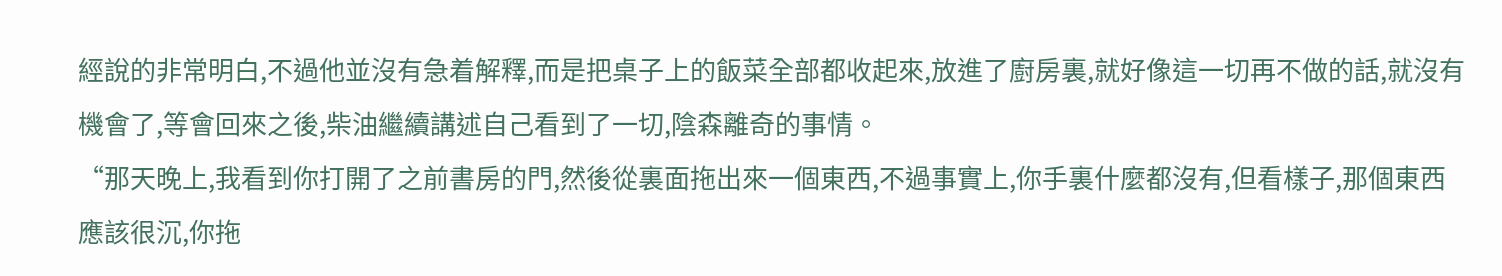經說的非常明白,不過他並沒有急着解釋,而是把桌子上的飯菜全部都收起來,放進了廚房裏,就好像這一切再不做的話,就沒有機會了,等會回來之後,柴油繼續講述自己看到了一切,陰森離奇的事情。
“那天晚上,我看到你打開了之前書房的門,然後從裏面拖出來一個東西,不過事實上,你手裏什麼都沒有,但看樣子,那個東西應該很沉,你拖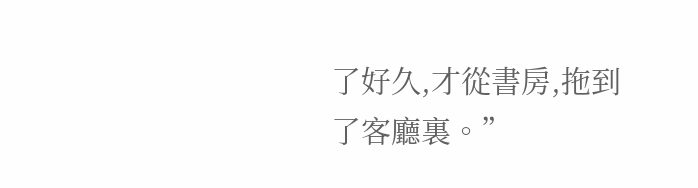了好久,才從書房,拖到了客廳裏。”